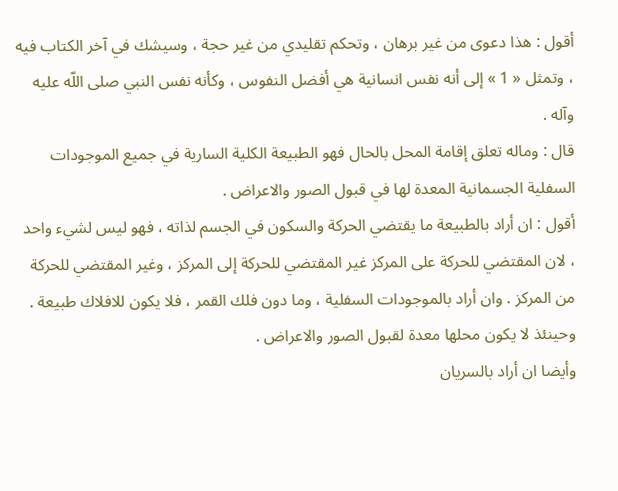أقول : هذا دعوى من غير برهان ، وتحكم تقليدي من غير حجة ، وسيشك في آخر الكتاب فيه ، وتمثل « 1 » إلى أنه نفس انسانية هي أفضل النفوس ، وكأنه نفس النبي صلى اللّه عليه وآله .
قال : وماله تعلق إقامة المحل بالحال فهو الطبيعة الكلية السارية في جميع الموجودات السفلية الجسمانية المعدة لها في قبول الصور والاعراض .
أقول : ان أراد بالطبيعة ما يقتضي الحركة والسكون في الجسم لذاته ، فهو ليس لشيء واحد ، لان المقتضي للحركة على المركز غير المقتضي للحركة إلى المركز ، وغير المقتضي للحركة من المركز . وان أراد بالموجودات السفلية ، وما دون فلك القمر ، فلا يكون للافلاك طبيعة . وحينئذ لا يكون محلها معدة لقبول الصور والاعراض .
وأيضا ان أراد بالسريان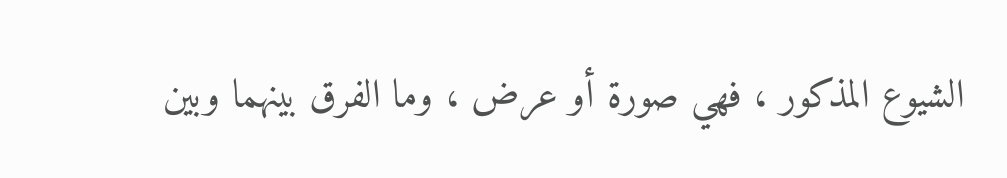الشيوع المذكور ، فهي صورة أو عرض ، وما الفرق بينهما وبين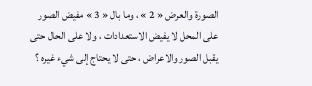الصورة والعرض « 2 » ، وما بال « 3 » مفيض الصور على المحل لا يفيض الاستعدادات ، ولا على الحال حتى يقبل الصور والاعراض ، حتى لا يحتاج إلى شيء غيره ؟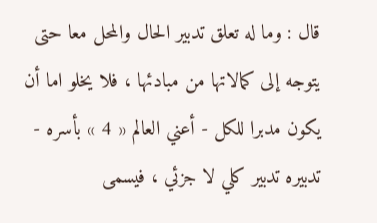قال : وما له تعلق تدبير الحال والمحل معا حتى يتوجه إلى كمالاتها من مبادئها ، فلا يخلو اما أن يكون مدبرا للكل - أعني العالم « 4 » بأسره - تدبيره تدبير كلي لا جزئي ، فيسمى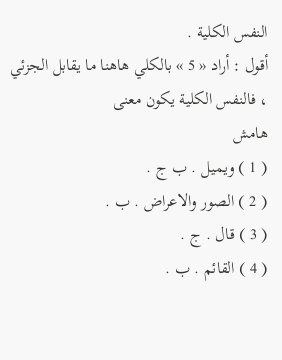النفس الكلية .
أقول : أراد « 5 » بالكلي هاهنا ما يقابل الجزئي ، فالنفس الكلية يكون معنى
هامش
( 1 ) ويميل . ب ج .
( 2 ) الصور والاعراض . ب .
( 3 ) قال . ج .
( 4 ) القائم . ب .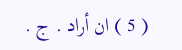( 5 ) ان أراد . ج .